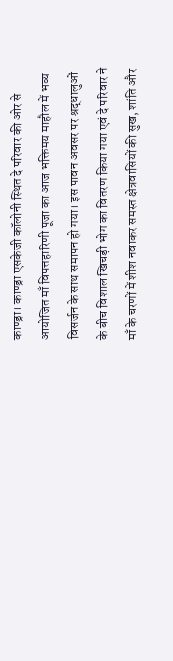काण्ड्रा। काण्ड्रा एसकेजी कॉलोनी स्थित दे परिवार की ओर से आयोजित माँ विपत्तहारिणी पूजा का आज भक्तिमय माहौल में भव्य विसर्जन के साथ समापन हो गया। इस पावन अवसर पर श्रद्धालुओं के बीच विशाल खिचड़ी भोग का वितरण किया गया एवं दे परिवार ने माँ के चरणों में शीश नवाकर समस्त क्षेत्रवासियों की सुख, शांति और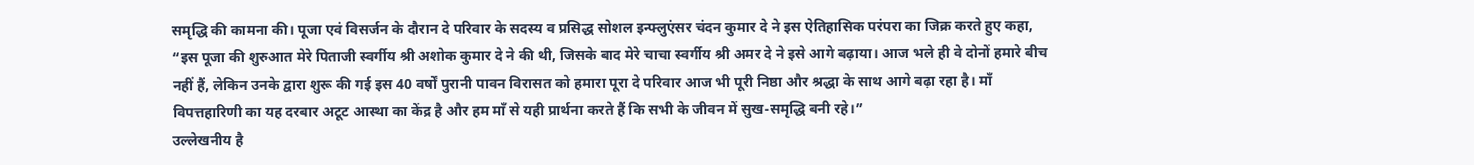समृद्धि की कामना की। पूजा एवं विसर्जन के दौरान दे परिवार के सदस्य व प्रसिद्ध सोशल इन्फ्लुएंसर चंदन कुमार दे ने इस ऐतिहासिक परंपरा का जिक्र करते हुए कहा, “इस पूजा की शुरुआत मेरे पिताजी स्वर्गीय श्री अशोक कुमार दे ने की थी, जिसके बाद मेरे चाचा स्वर्गीय श्री अमर दे ने इसे आगे बढ़ाया। आज भले ही वे दोनों हमारे बीच नहीं हैं, लेकिन उनके द्वारा शुरू की गई इस 40 वर्षों पुरानी पावन विरासत को हमारा पूरा दे परिवार आज भी पूरी निष्ठा और श्रद्धा के साथ आगे बढ़ा रहा है। माँ विपत्तहारिणी का यह दरबार अटूट आस्था का केंद्र है और हम माँ से यही प्रार्थना करते हैं कि सभी के जीवन में सुख-समृद्धि बनी रहे।”
उल्लेखनीय है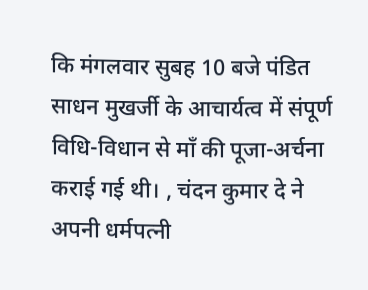कि मंगलवार सुबह 10 बजे पंडित साधन मुखर्जी के आचार्यत्व में संपूर्ण विधि-विधान से माँ की पूजा-अर्चना कराई गई थी। , चंदन कुमार दे ने अपनी धर्मपत्नी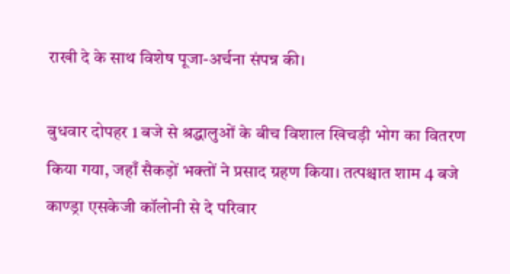राखी दे के साथ विशेष पूजा-अर्चना संपन्न की।

बुधवार दोपहर 1 बजे से श्रद्धालुओं के बीच विशाल खिचड़ी भोग का वितरण किया गया, जहाँ सैकड़ों भक्तों ने प्रसाद ग्रहण किया। तत्पश्चात शाम 4 बजे काण्ड्रा एसकेजी कॉलोनी से दे परिवार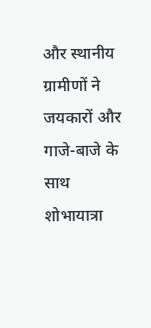और स्थानीय ग्रामीणों ने जयकारों और गाजे-बाजे के साथ शोभायात्रा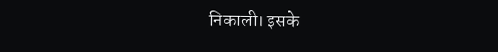निकाली। इसके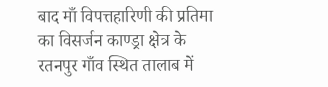बाद माँ विपत्तहारिणी की प्रतिमा का विसर्जन काण्ड्रा क्षेत्र के रतनपुर गाँव स्थित तालाब में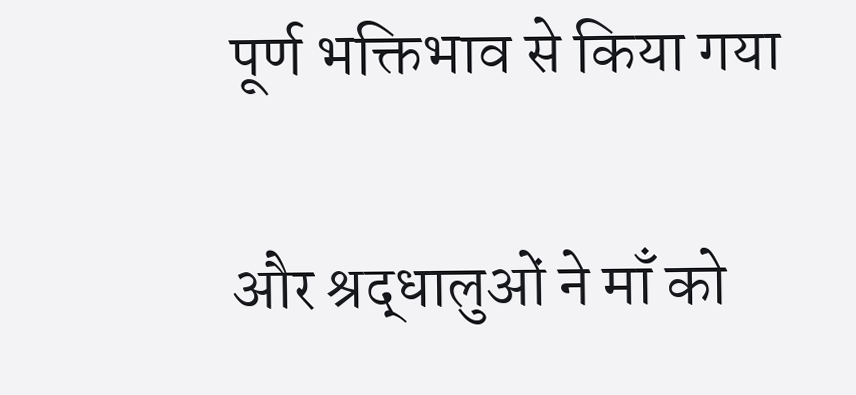पूर्ण भक्तिभाव से किया गया

और श्रद्धालुओं ने माँ को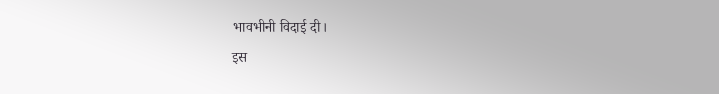भावभीनी विदाई दी।
इस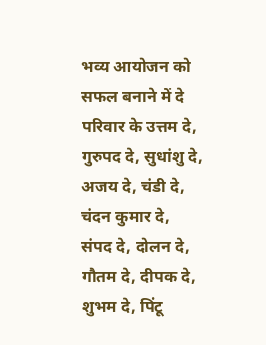भव्य आयोजन को सफल बनाने में दे परिवार के उत्तम दे, गुरुपद दे, सुधांशु दे, अजय दे, चंडी दे, चंदन कुमार दे, संपद दे, दोलन दे, गौतम दे, दीपक दे, शुभम दे, पिंटू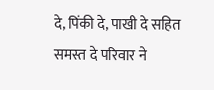दे, पिंकी दे, पाखी दे सहित समस्त दे परिवार ने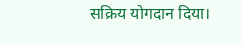सक्रिय योगदान दिया।